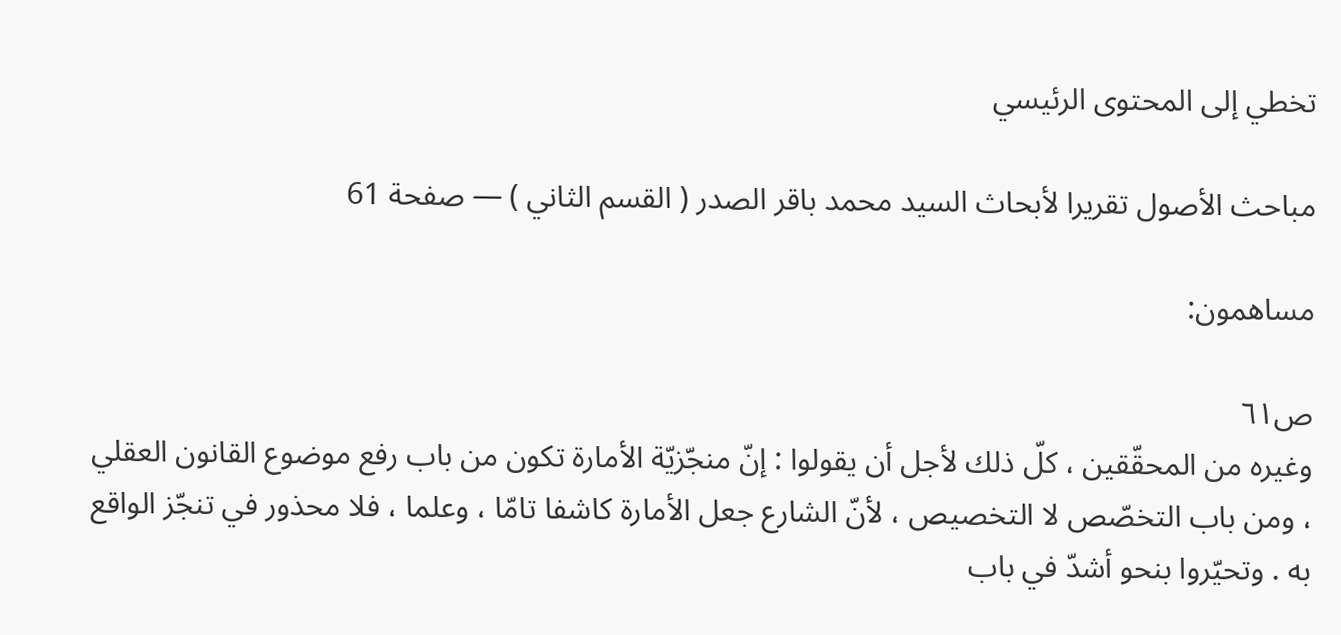تخطي إلى المحتوى الرئيسي

مباحث الأصول تقريرا لأبحاث السيد محمد باقر الصدر ( القسم الثاني ) — صفحة 61

مساهمون:

ص٦١
وغيره من المحقّقين ، كلّ ذلك لأجل أن يقولوا : إنّ منجّزيّة الأمارة تكون من باب رفع موضوع القانون العقلي ، ومن باب التخصّص لا التخصيص ، لأنّ الشارع جعل الأمارة كاشفا تامّا ، وعلما ، فلا محذور في تنجّز الواقع به . وتحيّروا بنحو أشدّ في باب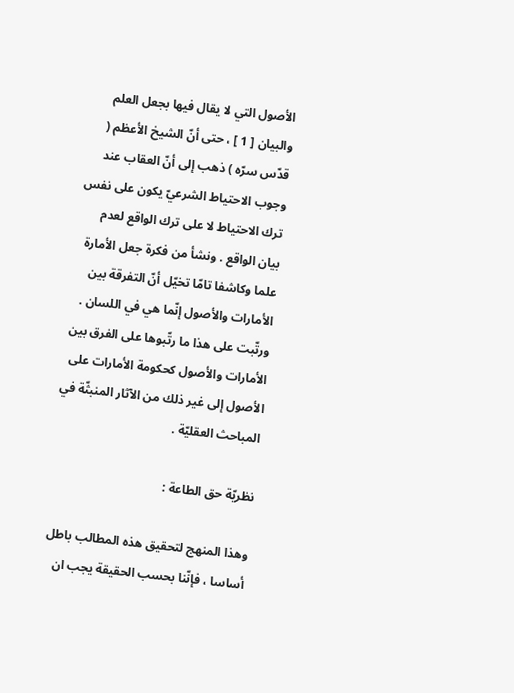الأصول التي لا يقال فيها بجعل العلم والبيان [ 1 ] ، حتى أنّ الشيخ الأعظم ( قدّس سرّه ) ذهب إلى أنّ العقاب عند وجوب الاحتياط الشرعيّ يكون على نفس ترك الاحتياط لا على ترك الواقع لعدم بيان الواقع . ونشأ من فكرة جعل الأمارة علما وكاشفا تامّا تخيّل أنّ التفرقة بين الأمارات والأصول إنّما هي في اللسان . ورتّبت على هذا ما رتّبوها على الفرق بين الأمارات والأصول كحكومة الأمارات على الأصول إلى غير ذلك من الآثار المنبثّة في المباحث العقليّة .

نظريّة حق الطاعة :

وهذا المنهج لتحقيق هذه المطالب باطل أساسا ، فإنّنا بحسب الحقيقة يجب ان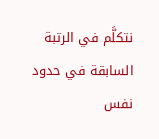نتكلَّم في الرتبة السابقة في حدود نفس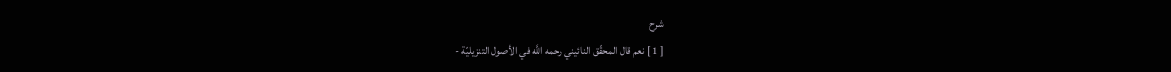شرح
[ 1 ] نعم قال المحقّق النائيني رحمه اللَّه في الأصول التنزيليّة -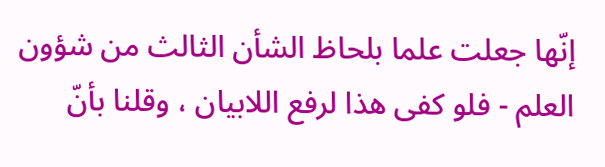إنّها جعلت علما بلحاظ الشأن الثالث من شؤون العلم - فلو كفى هذا لرفع اللابيان ، وقلنا بأنّ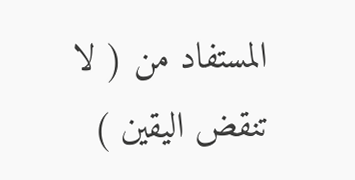المستفاد من ( لا تنقض اليقين )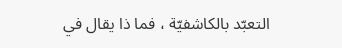التعبّد بالكاشفيّة ، فما ذا يقال في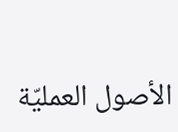الأصول العمليّة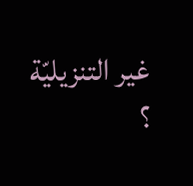غير التنزيليّة ؟